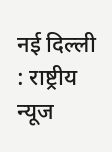नई दिल्ली : राष्ट्रीय न्यूज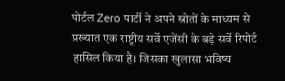पोर्टल Zero पार्टी ने अपने स्रोतों के माध्यम से प्रख्यात एक राष्ट्रीय सर्वे एजेंसी के बड़े सर्वे रिपोर्ट हासिल किया है। जिसका खुलासा भविष्य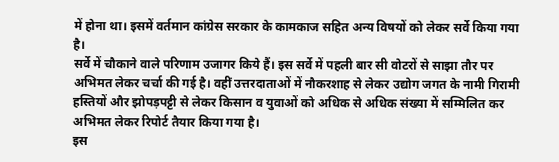में होना था। इसमें वर्तमान कांग्रेस सरकार के कामकाज सहित अन्य विषयों को लेकर सर्वे किया गया है।
सर्वे में चौकाने वाले परिणाम उजागर किये हैं। इस सर्वे में पहली बार सी वोटरों से साझा तौर पर अभिमत लेकर चर्चा की गई है। वहीं उत्तरदाताओं में नौकरशाह से लेकर उद्योग जगत के नामी गिरामी हस्तियों और झोपड़पट्टी से लेकर किसान व युवाओं को अधिक से अधिक संख्या में सम्मिलित कर अभिमत लेकर रिपोर्ट तैयार किया गया है।
इस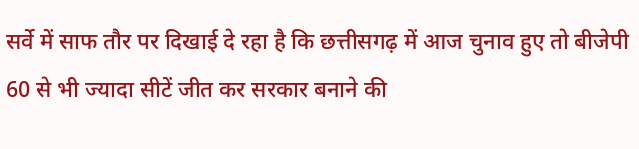सर्वे में साफ तौर पर दिखाई दे रहा है कि छत्तीसगढ़ में आज चुनाव हुए तो बीजेपी 60 से भी ज्यादा सीटें जीत कर सरकार बनाने की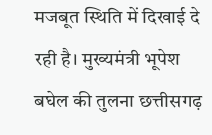मजबूत स्थिति में दिखाई दे रही है। मुख्यमंत्री भूपेश बघेल की तुलना छत्तीसगढ़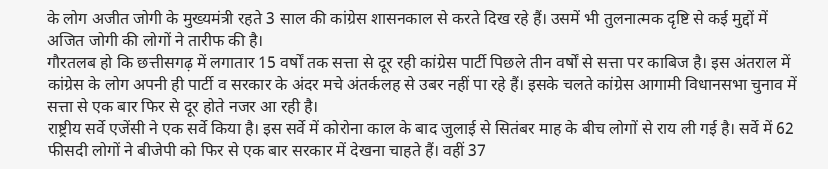के लोग अजीत जोगी के मुख्यमंत्री रहते 3 साल की कांग्रेस शासनकाल से करते दिख रहे हैं। उसमें भी तुलनात्मक दृष्टि से कई मुद्दों में अजित जोगी की लोगों ने तारीफ की है।
गौरतलब हो कि छत्तीसगढ़ में लगातार 15 वर्षों तक सत्ता से दूर रही कांग्रेस पार्टी पिछले तीन वर्षों से सत्ता पर काबिज है। इस अंतराल में कांग्रेस के लोग अपनी ही पार्टी व सरकार के अंदर मचे अंतर्कलह से उबर नहीं पा रहे हैं। इसके चलते कांग्रेस आगामी विधानसभा चुनाव में सत्ता से एक बार फिर से दूर होते नजर आ रही है।
राष्ट्रीय सर्वे एजेंसी ने एक सर्वे किया है। इस सर्वे में कोरोना काल के बाद जुलाई से सितंबर माह के बीच लोगों से राय ली गई है। सर्वे में 62 फीसदी लोगों ने बीजेपी को फिर से एक बार सरकार में देखना चाहते हैं। वहीं 37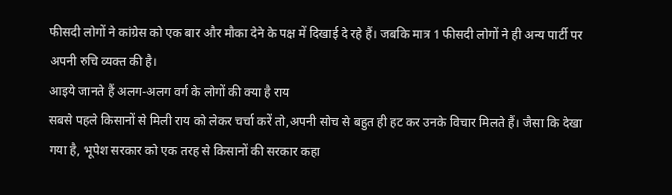फीसदी लोगों ने कांग्रेस को एक बार और मौका देने के पक्ष में दिखाई दे रहे हैं। जबकि मात्र 1 फीसदी लोगों ने ही अन्य पार्टी पर अपनी रुचि व्यक्त की है।
आइये जानते हैं अलग-अलग वर्ग के लोगों की क्या है राय
सबसे पहले किसानों से मिली राय को लेकर चर्चा करें तो,अपनी सोच से बहुत ही हट कर उनके विचार मिलते हैं। जैसा कि देखा गया है, भूपेश सरकार को एक तरह से किसानों की सरकार कहा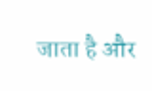जाता है और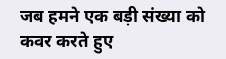जब हमने एक बड़ी संख्या को कवर करते हुए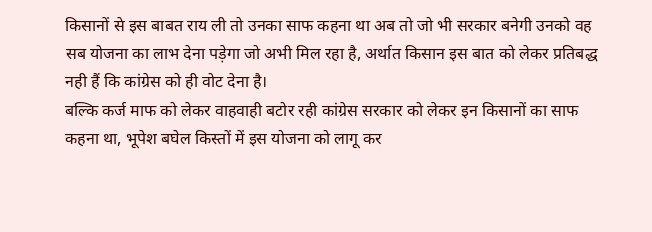किसानों से इस बाबत राय ली तो उनका साफ कहना था अब तो जो भी सरकार बनेगी उनको वह सब योजना का लाभ देना पड़ेगा जो अभी मिल रहा है, अर्थात किसान इस बात को लेकर प्रतिबद्ध नही हैं कि कांग्रेस को ही वोट देना है।
बल्कि कर्ज माफ को लेकर वाहवाही बटोर रही कांग्रेस सरकार को लेकर इन किसानों का साफ कहना था, भूपेश बघेल किस्तों में इस योजना को लागू कर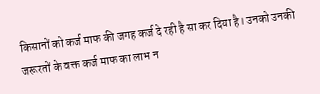किसानों को कर्ज माफ की जगह कर्ज दे रही है सा कर दिया है। उनको उनकी जरूरतों के वक्त कर्ज माफ का लाभ न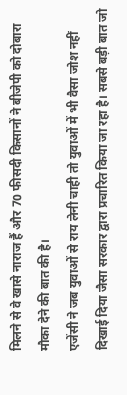मिलने से वे खासे नाराज हैं और 70 फीसदी किसानों ने बीजेपी को दोबारा मौका देने की बात की है।
एजेंसी ने जब युवाओं से राय लेनी चाही तो युवाओं में भी वैसा जोश नहीं दिखाई दिया जैसा सरकार द्वारा प्रचारित किया जा रहा है। सबसे बड़ी बात जो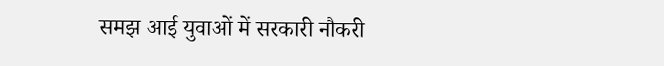समझ आई युवाओं में सरकारी नौकरी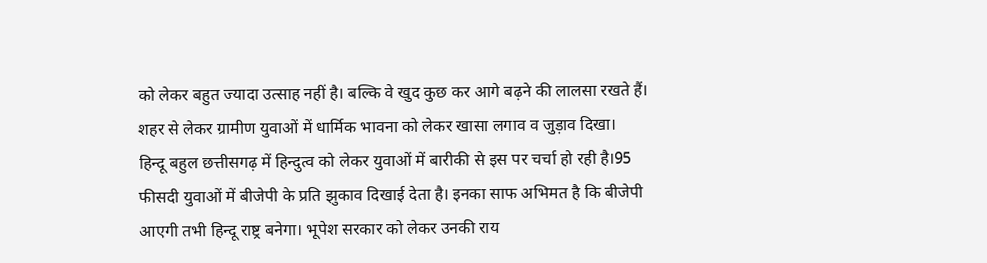को लेकर बहुत ज्यादा उत्साह नहीं है। बल्कि वे खुद कुछ कर आगे बढ़ने की लालसा रखते हैं। शहर से लेकर ग्रामीण युवाओं में धार्मिक भावना को लेकर खासा लगाव व जुड़ाव दिखा।
हिन्दू बहुल छत्तीसगढ़ में हिन्दुत्व को लेकर युवाओं में बारीकी से इस पर चर्चा हो रही है।95 फीसदी युवाओं में बीजेपी के प्रति झुकाव दिखाई देता है। इनका साफ अभिमत है कि बीजेपी आएगी तभी हिन्दू राष्ट्र बनेगा। भूपेश सरकार को लेकर उनकी राय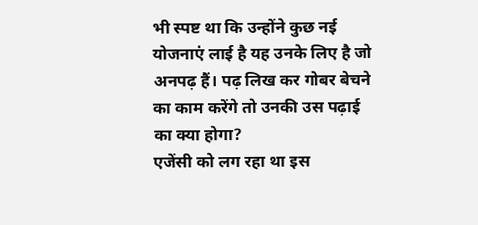भी स्पष्ट था कि उन्होंने कुछ नई योजनाएं लाई है यह उनके लिए है जो अनपढ़ हैं। पढ़ लिख कर गोबर बेचने का काम करेंगे तो उनकी उस पढ़ाई का क्या होगा?
एजेंसी को लग रहा था इस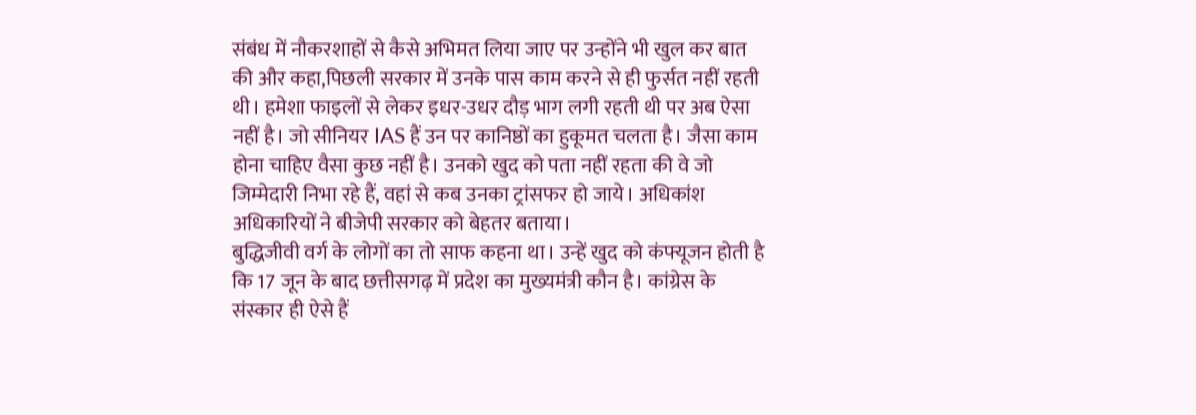संबंध में नौकरशाहों से कैसे अभिमत लिया जाए पर उन्होंने भी खुल कर बात की और कहा,पिछली सरकार में उनके पास काम करने से ही फुर्सत नहीं रहती थी। हमेशा फाइलों से लेकर इधर-उधर दौड़ भाग लगी रहती थी पर अब ऐसा नहीं है। जो सीनियर IAS हैं उन पर कानिष्ठों का हुकूमत चलता है। जैसा काम होना चाहिए वैसा कुछ नहीं है। उनको खुद को पता नहीं रहता की वे जो जिम्मेदारी निभा रहे हैं, वहां से कब उनका ट्रांसफर हो जाये। अधिकांश अधिकारियों ने बीजेपी सरकार को बेहतर बताया।
बुद्धिजीवी वर्ग के लोगों का तो साफ कहना था। उन्हें खुद को कंफ्यूजन होती है कि 17 जून के बाद छत्तीसगढ़ में प्रदेश का मुख्यमंत्री कौन है। कांग्रेस के संस्कार ही ऐसे हैं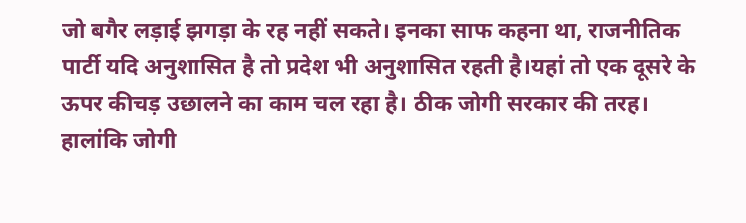जो बगैर लड़ाई झगड़ा के रह नहीं सकते। इनका साफ कहना था, राजनीतिक पार्टी यदि अनुशासित है तो प्रदेश भी अनुशासित रहती है।यहां तो एक दूसरे के ऊपर कीचड़ उछालने का काम चल रहा है। ठीक जोगी सरकार की तरह। हालांकि जोगी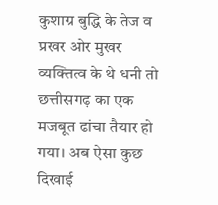कुशाग्र बुद्धि के तेज व प्रखर ओर मुखर व्यक्तित्व के थे धनी तो छत्तीसगढ़ का एक मजबूत ढांचा तैयार हो गया। अब ऐसा कुछ दिखाई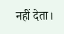नहीं देता।